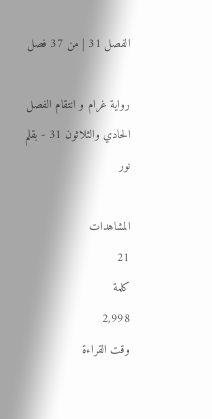الفصل 31 | من 37 فصل

رواية غرام و انتقام الفصل الحادي والثلاثون 31 - بقلم نور

المشاهدات
21
كلمة
2,998
وقت القراءة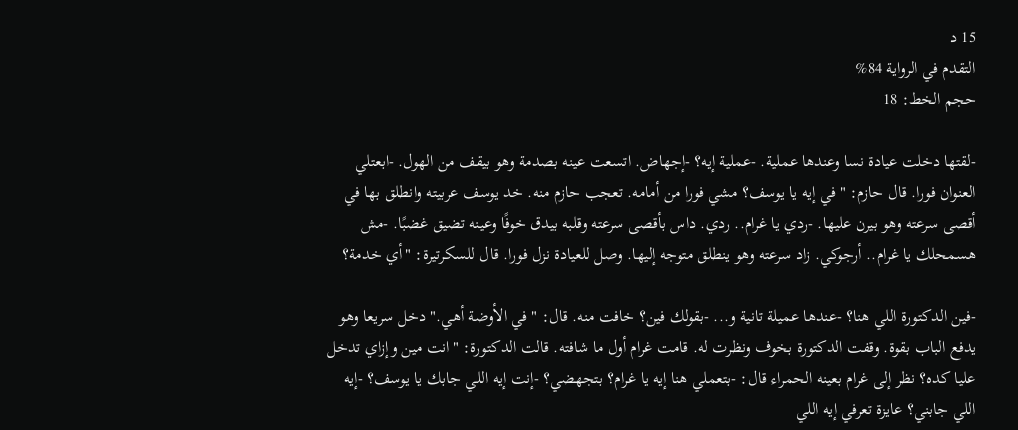15 د
التقدم في الرواية 84%
حجم الخط: 18

-لقتها دخلت عيادة نسا وعندها عملية. -عملية إيه؟ -إجهاض. اتسعت عينه بصدمة وهو بيقف من الهول. -ابعتلي العنوان فورا. قال حازم: "في إيه يا يوسف؟ مشي فورا من أمامه. تعجب حازم منه. خد يوسف عربيته وانطلق بها في أقصى سرعته وهو بيرن عليها. -ردي يا غرام.. ردي. داس بأقصى سرعته وقلبه بيدق خوفًا وعينه تضيق غضبًا. -مش هسمحلك يا غرام.. أرجوكي. زاد سرعته وهو ينطلق متوجه إليها. وصل للعيادة نزل فورا. قال للسكرتيرة: "أي خدمة؟

-فين الدكتورة اللي هنا؟ -عندها عميلة تانية و... -بقولك فين؟ خافت منه. قال: "في الأوضة أهي." دخل سريعا وهو يدفع الباب بقوة. وقفت الدكتورة بخوف ونظرت له. قامت غرام أول ما شافته. قالت الدكتورة: "انت مين وإزاي تدخل عليا كده؟ نظر إلى غرام بعينه الحمراء قال: -بتعملي هنا إيه يا غرام؟ بتجهضي؟ -إنت إيه اللي جابك يا يوسف؟ -إيه اللي جابني؟ عايزة تعرفي إيه اللي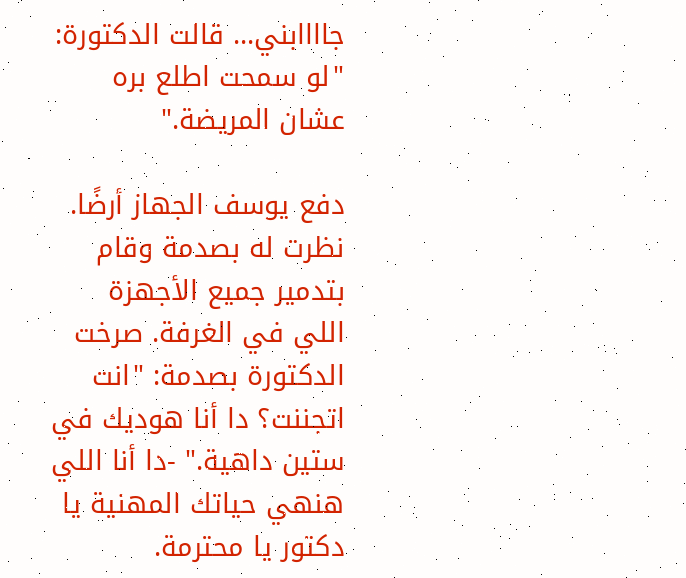جاااابني... قالت الدكتورة: "لو سمحت اطلع بره عشان المريضة."

دفع يوسف الجهاز أرضًا. نظرت له بصدمة وقام بتدمير جميع الأجهزة اللي في الغرفة. صرخت الدكتورة بصدمة: "انت اتجننت؟ دا أنا هوديك في ستين داهية." -دا أنا اللي هنهي حياتك المهنية يا دكتور يا محترمة.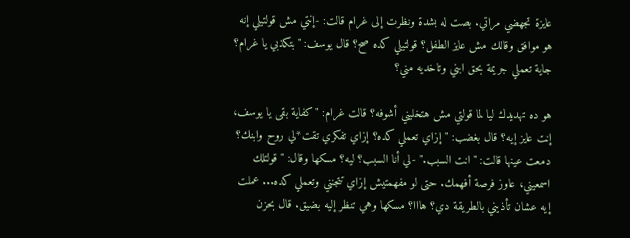عايزة تجهضي مراتي. بصت له بشدة ونظرت إلى غرام قالت: -إنتي مش قولتيلي إنه هو موافق وقالك مش عايز الطفل؟ قولتيلي كده صح؟ قال يوسف: "بتكذبي يا غرام؟ جاية تعملي جريمة بحق ابني وتاخديه مني؟

هو ده تهديدك ليا لما قولتي مش هتخليني أشوفه؟ قالت غرام: "كفاية بقى يا يوسف، إنت عايز إيه؟ قال بغضب: "إزاي تعملي كده؟ إزاي تفكري تقت*لي روح وابنك؟ دمعت عينها قالت: "انت السبب." -لي أنا السبب؟ ليه؟ مسكها وقال: "قولتلك اسمعيني، عاوز فرصة أفهمك. حتى لو مفهمتيش إزاي تتجنني وتعملي كده... عملت إيه عشان تأذيني بالطريقة دي؟ هااا؟ مسكها وهي تنظر إليه بضيق. قال بحزن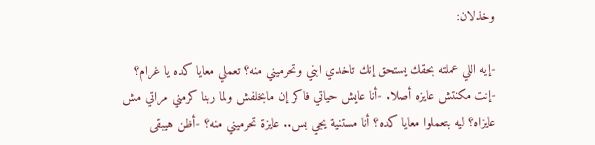وخذلان:

-إيه اللي عملته بحقك يستحق إنك تاخدي ابني وتحرميني منه؟ تعملي معايا كده يا غرام؟ -إنت مكنتش عايزه أصلا. -أنا عايش حياتي فاكر إن مابخلفش ولما ربنا كرمني مراتي مش عايزاه؟ ليه بتعملوا معايا كده؟ أنا مستنية يجي بس.. عايزة تحرميني منه؟ -أظن هيبقى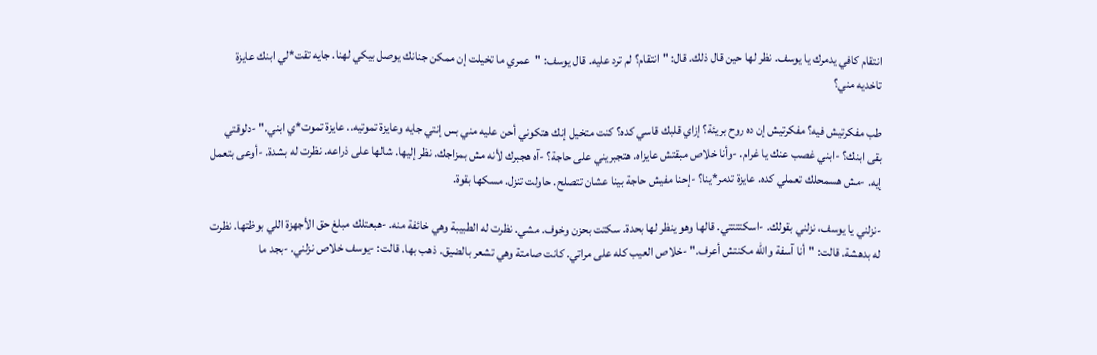انتقام كافي يدمرك يا يوسف. نظر لها حين قال ذلك. قال: "انتقام؟ لم ترد عليه. قال يوسف: "عمري ما تخيلت إن ممكن جنانك يوصل بيكي لهنا. جايه تقت*لي ابنك عايزة تاخديه مني؟

طب مفكرتيش فيه؟ مفكرتيش إن ده روح بريئة؟ إزاي قلبك قاسي كده؟ كنت متخيل إنك هتكوني أحن عليه مني بس إنتي جايه وعايزة تموتيه.. عايزة تموت*ي ابني." -دلوقتي بقى ابنك؟ -ابني غصب عنك يا غرام. -وأنا خلاص مبقتش عايزاه. هتجبريني على حاجة؟ -آه هجبرك لأنه مش بمزاجك. نظر إليها. شالها على ذراعه. نظرت له بشدة. -أوعى بتعمل إيه. -مش هسمحلك تعملي كده. عايزة تدمر*ينا؟ -إحنا مفيش حاجة بينا عشان تتصلح. حاولت تنزل. مسكها بقوة.

-نزلني يا يوسف، نزلني بقولك. -اسكتتتتي. قالها وهو ينظر لها بحدة. سكتت بحزن وخوف. مشي. نظرت له الطبيبة وهي خائفة منه. -هبعتلك مبلغ حق الأجهزة اللي بوظتها. نظرت له بدهشة. قالت: "أنا آسفة والله مكنتش أعرف." -خلاص العيب كله على مراتي. كانت صامتة وهي تشعر بالضيق. ذهب بها. قالت: -يوسف خلاص نزلني. -بجد ما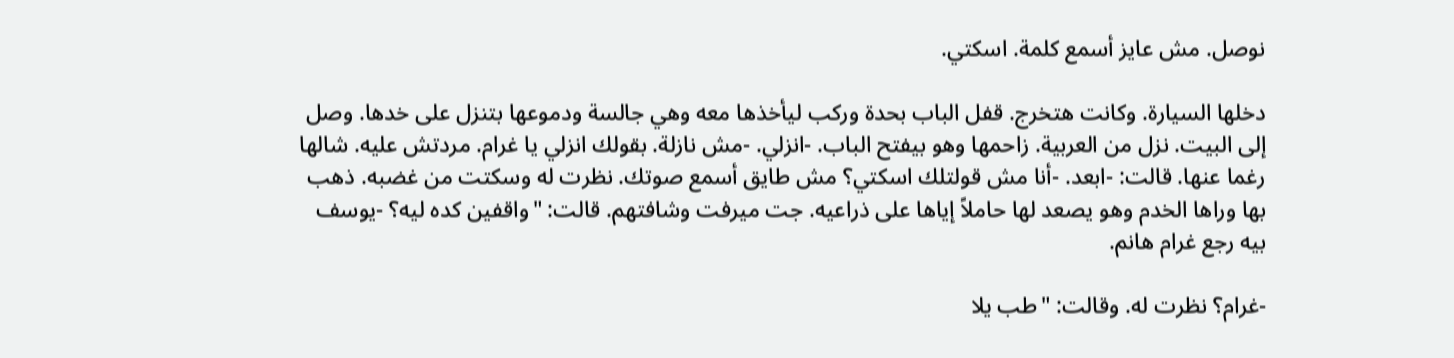نوصل. مش عايز أسمع كلمة. اسكتي.

دخلها السيارة. وكانت هتخرج. قفل الباب بحدة وركب ليأخذها معه وهي جالسة ودموعها بتنزل على خدها. وصل إلى البيت. نزل من العربية. زاحمها وهو بيفتح الباب. -انزلي. -مش نازلة. بقولك انزلي يا غرام. مردتش عليه. شالها رغما عنها. قالت: -ابعد. -أنا مش قولتلك اسكتي؟ مش طايق أسمع صوتك. نظرت له وسكتت من غضبه. ذهب بها وراها الخدم وهو يصعد لها حاملاً إياها على ذراعيه. جت ميرفت وشافتهم. قالت: "واقفين كده ليه؟ -يوسف بيه رجع غرام هانم.

-غرام؟ نظرت له. وقالت: "طب يلا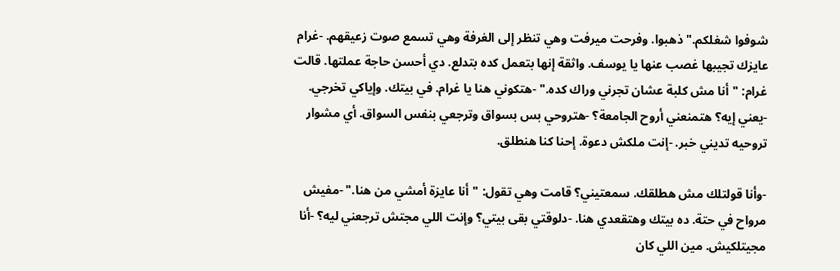شوفوا شغلكم." ذهبوا. وفرحت ميرفت وهي تنظر إلى الغرفة وهي تسمع صوت زعيقهم. -غرام عايزك تجيبها غصب عنها يا يوسف. واثقة إنها بتعمل كده بتدلع. دي أحسن حاجة عملتها. قالت غرام: "أنا مش كلبة عشان تجرني وراك كده." -هتكوني هنا يا غرام. في بيتك. وإياكي تخرجي. -يعني إيه؟ هتمنعني أروح الجامعة؟ -هتروحي بس بسواق وترجعي بنفس السواق. أي مشوار تروحيه تديني خبر. -إنت ملكش دعوة. إحنا كنا هنطلق.

-وأنا قولتلك مش هطلقك. سمعتيني؟ قامت وهي تقول: "أنا عايزة أمشي من هنا." -مفيش مرواح في حتة. ده بيتك وهتقعدي هنا. -دلوقتي بقى بيتي؟ وإنت اللي مجتش ترجعني ليه؟ -أنا مجيتلكيش. مين اللي كان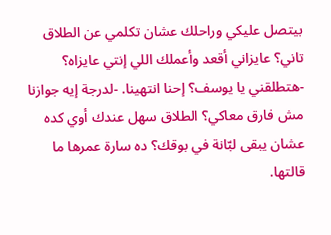بيتصل عليكي وراحلك عشان تكلمي عن الطلاق تاني؟ عايزاني أقعد وأعملك اللي إنتي عايزاه؟ -هتطلقني يا يوسف؟ إحنا انتهينا. -لدرجة إيه جوازنا مش فارق معاكي؟ الطلاق سهل عندك أوي كده عشان يبقى لبّانة في بوقك؟ ده سارة عمرها ما قالتها.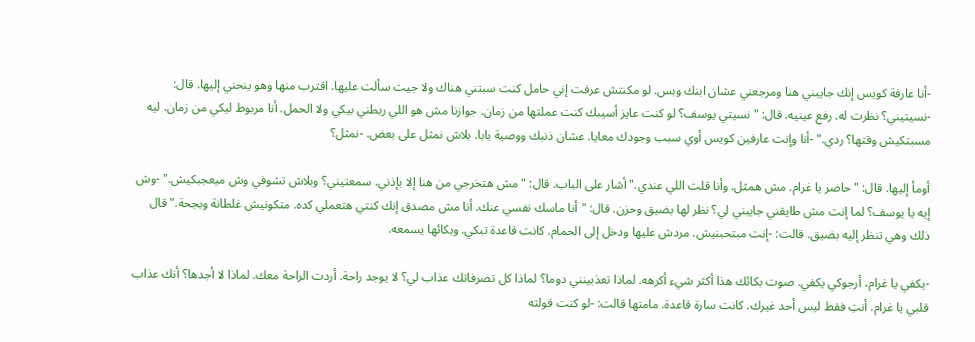-أنا عارفة كويس إنك جايبني هنا ومرجعني عشان ابنك وبس. لو مكنتش عرفت إني حامل كنت سبتني هناك ولا جيت سألت عليها. اقترب منها وهو ينحني إليها. قال: -نسيتيني؟ نظرت له. رفع عينيه. قال: "نسيتي يوسف؟ لو كنت عايز أسيبك كنت عملتها من زمان. جوازنا مش هو اللي ربطني بيكي ولا الحمل. أنا مربوط ليكي من زمان. ليه مسبتكيش وقتها؟ ردي." -أنا وإنت عارفين كويس أوي سبب وجودك معايا. عشان ذنبك ووصية بابا. بلاش نمثل على بعض. -نمثل؟

أومأ إليها. قال: "حاضر يا غرام. مش همثل. وأنا قلت اللي عندي." أشار على الباب. قال: "مش هتخرجي من هنا إلا بإذني. سمعتيني؟ وبلاش تشوفي وش ميعجبكيش." -وش إيه يا يوسف؟ لما إنت مش طايقني جايبني لي؟ نظر لها بضيق وحزن. قال: "أنا ماسك نفسي عنك. أنا مش مصدق إنك كنتي هتعملي كده. متكونيش غلطانة وبجحة." قال ذلك وهي تنظر إليه بضيق. قالت: -إنت مبتحبنيش. مردش عليها ودخل إلى الحمام. كانت قاعدة تبكي. وبكائها يسمعه.

-يكفي يا غرام، أرجوكي يكفي. صوت بكائك هذا أكثر شيء أكرهه. لماذا تعذبينني دوما؟ لماذا كل تصرفاتك عذاب لي؟ لا يوجد راحة. أردت الراحة معك. لماذا لا أجدها؟ أنك عذاب قلبي يا غرام. أنتِ فقط ليس أحد غيرك. كانت سارة قاعدة. مامتها قالت: -لو كنت قولته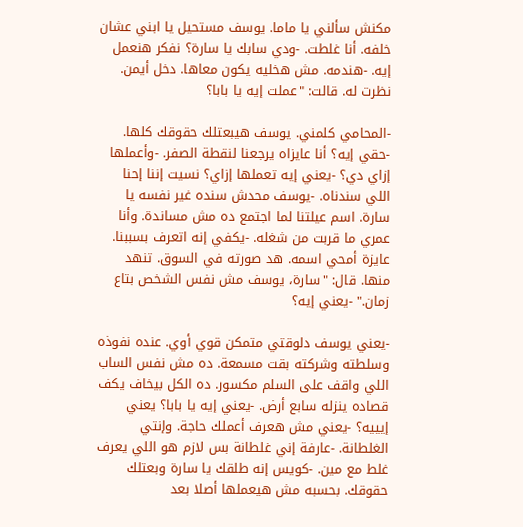مكنش سألني يا ماما. يوسف مستحيل يا ابني عشان خلفه. أنا غلطت. -ودي سابك يا سارة؟ نفكر هنعمل إيه. -هندمه. مش هخليه يكون معاها. دخل أيمن. نظرت له. قالت: "عملت إيه يا بابا؟

-المحامي كلمني. يوسف هيبعتلك حقوقك كلها. -حقي إيه؟ أنا عايزاه يرجعنا لنقطة الصفر. -وأعملها إزاي دي؟ -يعني إيه تعملها إزاي؟ نسيت إننا إحنا اللي سندناه. -يوسف محدش سنده غير نفسه يا سارة. اسم عيلتنا لما اجتمع ده مش مساندة. وأنا عمري ما قربت من شغله. -يكفي إنه اتعرف بسببنا. عايزة أمحي اسمه. هد صورته في السوق. تنهد منها. قال: "سارة، يوسف مش نفس الشخص بتاع زمان." -يعني إيه؟

-يعني يوسف دلوقتي متمكن قوي أوي. عنده نفوذه وسلطته وشركته بقت مسمعة. ده مش نفس الساب اللي واقف على السلم مكسور. ده الكل بيخاف يكف قصاده ينزله سابع أرض. -يعني إيه يا بابا؟ يعني إيييه؟ -يعني مش هعرف أعملك حاجة. وإنتي الغلطانة. -عارفة إني غلطانة بس لازم هو اللي يعرف غلط مع مين. -كويس إنه طلقك يا سارة وبعتلك حقوقك. بحسبه مش هيعملها أصلا بعد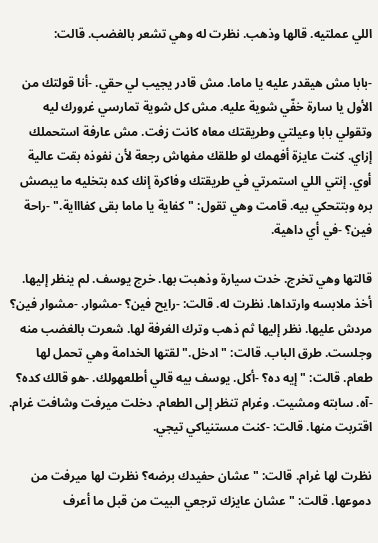اللي عملتيه. قالها وذهب. نظرت له وهي تشعر بالغضب. قالت:

-بابا مش هيقدر عليه يا ماما. مش قادر يجيب لي حقي. -أنا قولتك من الأول يا سارة خفّي شوية عليه. مش كل شوية تمارسي غرورك ليه وتقولي بابا وعيلتي وطريقتك معاه كانت زفت. مش عارفة استحملك إزاي. كنت عايزة أفهمك لو طلقك مفهاش رجعة لأن نفوذه بقت عالية أوي. إنتي اللي استمرتي في طريقتك وفاكرة إنك كده بتخليه ما يبصش بره وبتتحكي بيه. قامت وهي تقول: "كفاية يا ماما بقى كفاااية." -راحة فين؟ -في أي داهية.

قالتها وهي تخرج. خدت سيارة وذهبت بها. خرج يوسف. لم ينظر إليها. أخذ ملابسه وارتداها. نظرت له. قالت: -رايح فين؟ -مشوار. -مشوار فين؟ مردش عليها. نظر إليها ثم ذهب وترك الغرفة لها. شعرت بالغضب منه وجلست. طرق الباب. قالت: "ادخل." لقتها الخدامة وهي تحمل لها طعام. قالت: "إيه ده؟ -أكل. يوسف بيه قالي أطلعهولك. -هو قالك كده؟ -آه. سابته ومشيت. وغرام تنظر إلى الطعام. دخلت ميرفت وشافت غرام. اقتربت منها. قالت: -كنت مستنياكي تيجي.

نظرت لها غرام. قالت: "عشان حفيدك برضه؟ نظرت لها ميرفت من دموعها. قالت: "عشان عايزك ترجعي البيت من قبل ما أعرف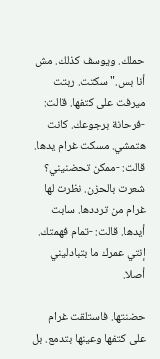حملك. ويوسف كذلك. مش أنا بس." سكتت. ربتت ميرفت على كتفها. قالت: -فرحانة برجوعك. كانت هتمشي. مسكت غرام يدها. قالت: -ممكن تحضنيني؟ شعرت بالحزن. نظرت لها غرام من ترددها. سابت أيدها. قالت: -تمام فهمتك. إنتي عمرك ما بتبادليني أصلا.

حضنتها. فاستلقت غرام على كتفها وعينها بتدمع. بل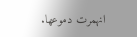انهمرت دموعها.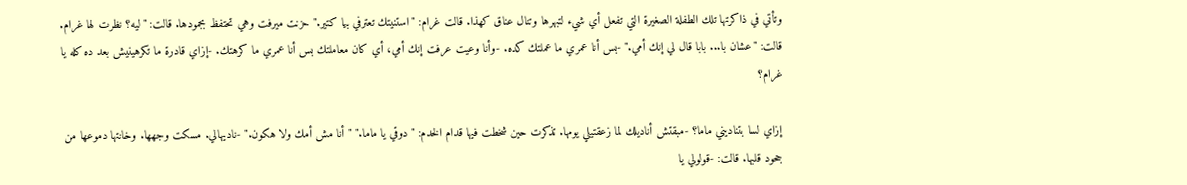وتأتي في ذاكرتها تلك الطفلة الصغيرة التي تفعل أي شيء لتبهرها وتنال عناق كهذا. قالت غرام: "استنيتك تعترفي بيا كتير." حزنت ميرفت وهي تحتفظ بجمودها. قالت: "ليه؟ نظرت لها غرام. قالت: "عشان با... بابا قال لي إنك أمي." -بس أنا عمري ما عملتك كده. -وأنا وعيت عرفت إنك أمي، أي كان معاملتك بس أنا عمري ما كرهتك. -إزاي قادرة ما تكرهينيش بعد ده كله يا غرام؟

إزاي لسا بتناديني ماما؟ -مبقتش أناديلك لما زعقتيلي يومها. تذكرت حين شخطت فيها قدام الخدم: "دوقي يا ماما." "أنا مش أمك ولا هكون." -ناديهالي. مسكت وجهها. وخانتها دموعها من جحود قلبها. قالت: -قولولي يا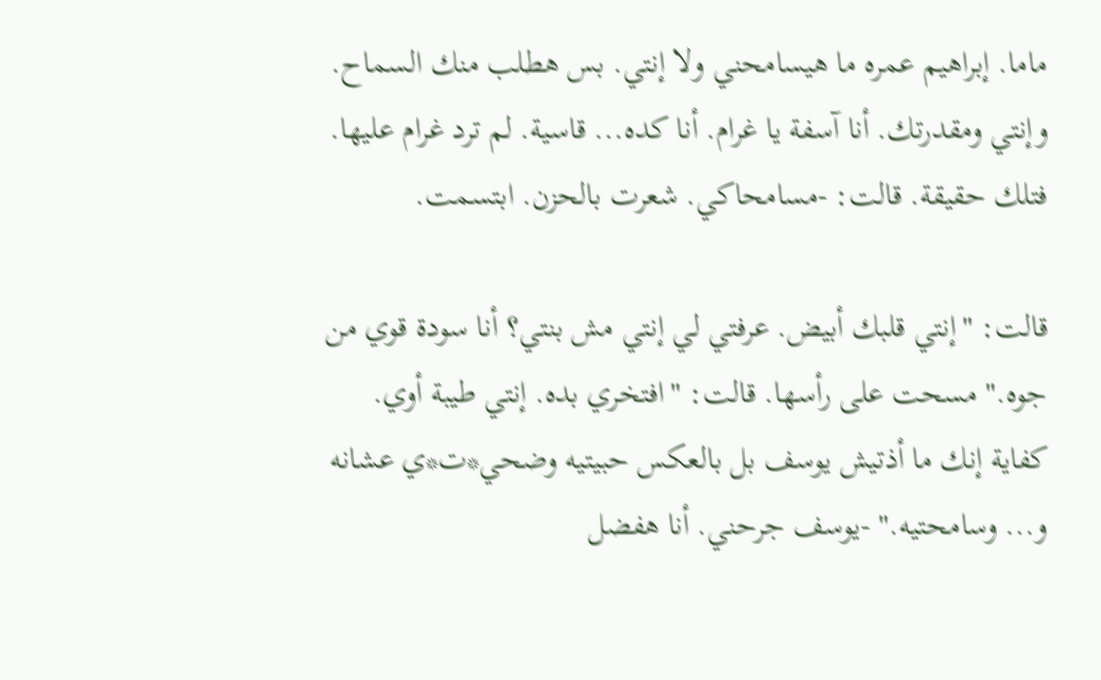ماما. إبراهيم عمره ما هيسامحني ولا إنتي. بس هطلب منك السماح. وإنتي ومقدرتك. أنا آسفة يا غرام. أنا كده... قاسية. لم ترد غرام عليها. فتلك حقيقة. قالت: -مسامحاكي. شعرت بالحزن. ابتسمت.

قالت: "إنتي قلبك أبيض. عرفتي لي إنتي مش بنتي؟ أنا سودة قوي من جوه." مسحت على رأسها. قالت: "افتخري بده. إنتي طيبة أوي. كفاية إنك ما أذتيش يوسف بل بالعكس حبيتيه وضحي*ت*ي عشانه و... وسامحتيه." -يوسف جرحني. أنا هفضل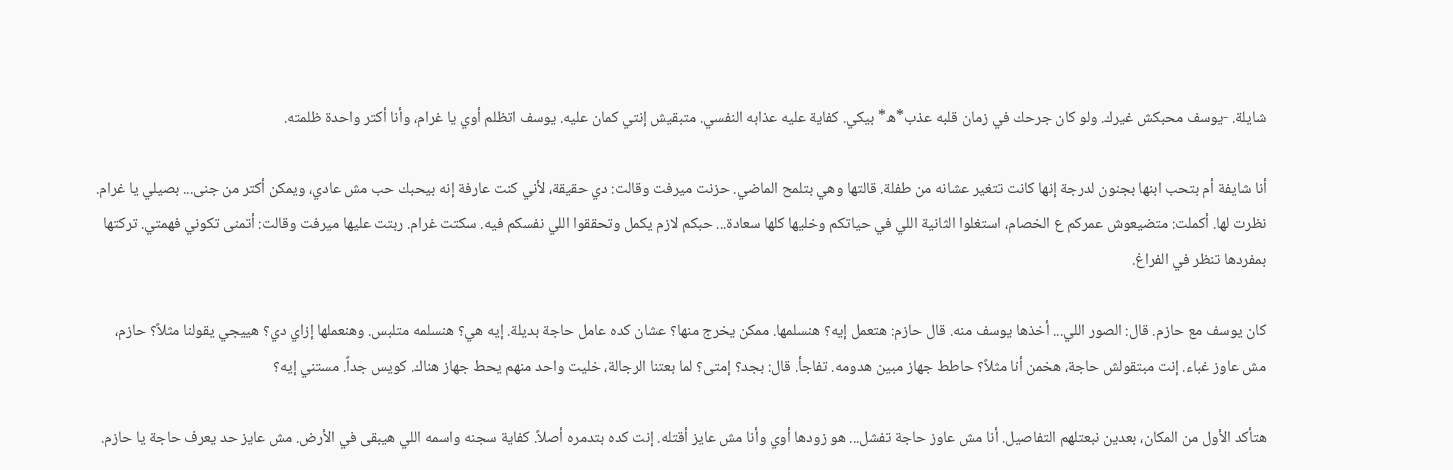شايلة. -يوسف محبكش غيرك. ولو كان جرحك في زمان قلبه عذب*ه* بيكي. كفاية عليه عذابه النفسي. متبقيش إنتي كمان عليه. يوسف اتظلم أوي يا غرام، وأنا أكتر واحدة ظلمته.

أنا شايفة أم بتحب ابنها بجنون لدرجة إنها كانت تتغير عشانه من طفلة. قالتها وهي بتلمح الماضي. حزنت ميرفت وقالت: دي حقيقة، لأني كنت عارفة إنه بيحبك حب مش عادي، ويمكن أكتر من جنى... بصيلي يا غرام. نظرت لها. أكملت: متضيعوش عمركم ع الخصام، استغلوا الثانية اللي في حياتكم وخليها كلها سعادة... حبكم لازم يكمل وتحققوا اللي نفسكم فيه. سكتت غرام. ربتت عليها ميرفت وقالت: أتمنى تكوني فهمتي. تركتها بمفردها تنظر في الفراغ.

كان يوسف مع حازم. قال: الصور اللي... أخذها يوسف منه. قال حازم: هتعمل إيه؟ هنسلمها. ممكن يخرج منها؟ عشان كده عامل حاجة بديلة. إيه هي؟ هنسلمه متلبس. وهنعملها إزاي دي؟ هييجي يقولنا مثلاً؟ حازم، مش عاوز غباء. إنت مبتقولش حاجة، هخمن أنا مثلاً؟ حاطط جهاز مبين هدومه. تفاجأ. قال: بجد؟ إمتى؟ لما بعتنا الرجالة، خليت واحد منهم يحط جهاز هناك. كويس جداً. مستني إيه؟

هتأكد الأول من المكان، بعدين نبعتلهم التفاصيل. أنا مش عاوز حاجة تفشل... هو زودها أوي وأنا مش عايز أقتله. إنت كده بتدمره أصلاً. كفاية سجنه واسمه اللي هيبقى في الأرض. مش عايز حد يعرف حاجة يا حازم.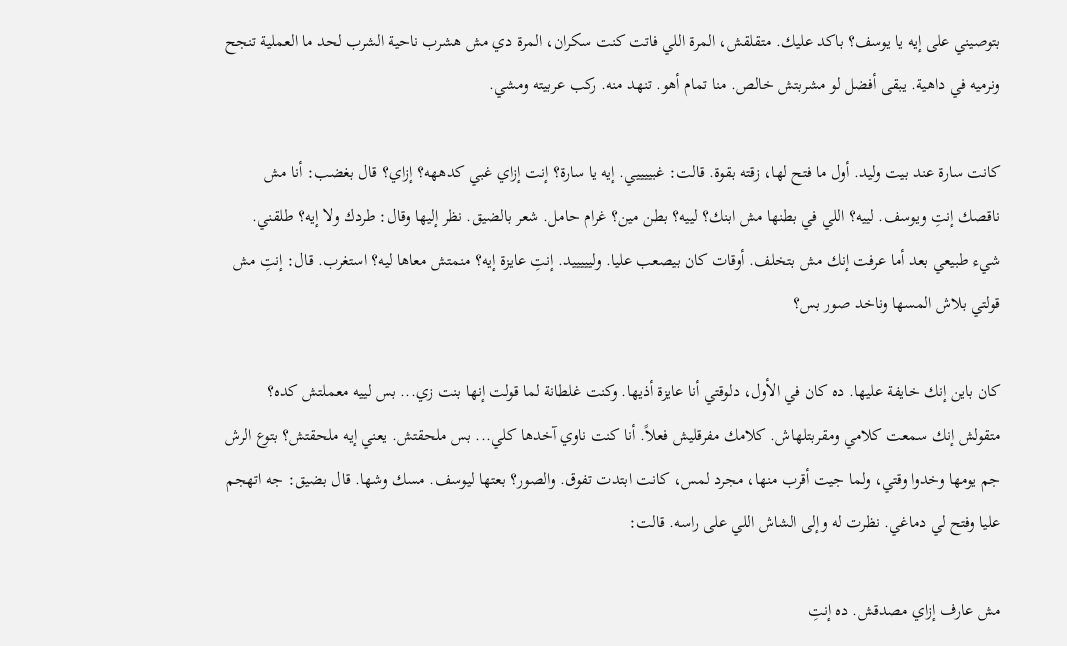بتوصيني على إيه يا يوسف؟ باكد عليك. متقلقش، المرة اللي فاتت كنت سكران، المرة دي مش هشرب ناحية الشرب لحد ما العملية تنجح ونرميه في داهية. يبقى أفضل لو مشربتش خالص. منا تمام أهو. تنهد منه. ركب عربيته ومشي.

كانت سارة عند بيت وليد. أول ما فتح لها، زقته بقوة. قالت: غبييييي. إيه يا سارة؟ إنت إزاي غبي كدههه؟ إزاي؟ قال بغضب: أنا مش ناقصك إنتِ ويوسف. لييه؟ اللي في بطنها مش ابنك؟ لييه؟ بطن مين؟ غرام حامل. شعر بالضيق. نظر إليها وقال: طردك ولا إيه؟ طلقني. شيء طبيعي بعد أما عرفت إنك مش بتخلف. أوقات كان بيصعب عليا. وليييييد. إنتِ عايزة إيه؟ منمتش معاها ليه؟ استغرب. قال: إنتِ مش قولتي بلاش المسها وناخد صور بس؟

كان باين إنك خايفة عليها. ده كان في الأول، دلوقتي أنا عايزة أذيها. وكنت غلطانة لما قولت إنها بنت زي... بس لييه معملتش كده؟ متقولش إنك سمعت كلامي ومقربتلهاش. كلامك مفرقليش فعلاً. أنا كنت ناوي آخدها كلي... بس ملحقتش. يعني إيه ملحقتش؟ بتوع الرش جم يومها وخدوا وقتي، ولما جيت أقرب منها، مجرد لمس، كانت ابتدت تفوق. والصور؟ بعتها ليوسف. مسك وشها. قال بضيق: جه اتهجم عليا وفتح لي دماغي. نظرت له وإلى الشاش اللي على راسه. قالت:

مش عارف إزاي مصدقش. ده إنتِ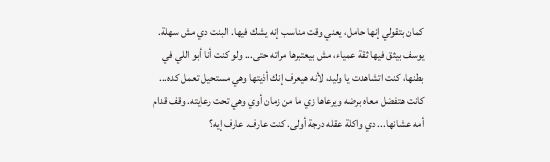كمان بتقولي إنها حامل، يعني وقت مناسب إنه يشك فيها. البنت دي مش سهلة. يوسف بيثق فيها ثقة عمياء، مش بيعتبرها مراته حتى... ولو كنت أنا أبو اللي في بطنها، كنت اتشاهدت يا وليد، لأنه هيعرف إنك أذيتها وهي مستحيل تعمل كده... كانت هتفضل معاه برضه ويرعاها زي ما من زمان أوي وهي تحت رعايته. وقف قدام أمه عشانها... دي واكلة عقله درجة أولى. كنت عارف. عارف إيه؟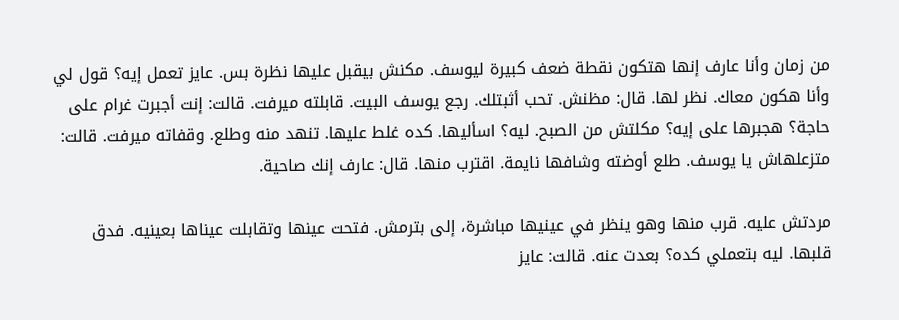من زمان وأنا عارف إنها هتكون نقطة ضعف كبيرة ليوسف. مكنش بيقبل عليها نظرة بس. عايز تعمل إيه؟ قول لي وأنا هكون معاك. نظر لها. قال: مظنش. تحب أثبتلك. رجع يوسف البيت. قابلته ميرفت. قالت: إنت أجبرت غرام على حاجة؟ هجبرها على إيه؟ مكلتش من الصبح. ليه؟ اسأليها. كده غلط عليها. تنهد منه وطلع. وقفاته ميرفت. قالت: متزعلهاش يا يوسف. طلع أوضته وشافها نايمة. اقترب منها. قال: عارف إنك صاحية.

مردتش عليه. قرب منها وهو ينظر في عينيها مباشرة، إلى بترمش. فتحت عينها وتقابلت عيناها بعينيه. فدق قلبها. ليه بتعملي كده؟ بعدت عنه. قالت: عايز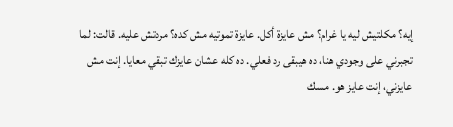إيه؟ مكلتيش ليه يا غرام؟ مش عايزة أكل. عايزة تموتيه مش كده؟ مردتش عليه. قالت: لما تجبرني على وجودي هنا، ده هيبقى رد فعلي. ده كله عشان عايزك تبقي معايا. إنت مش عايزني، إنت عايز هو. مسك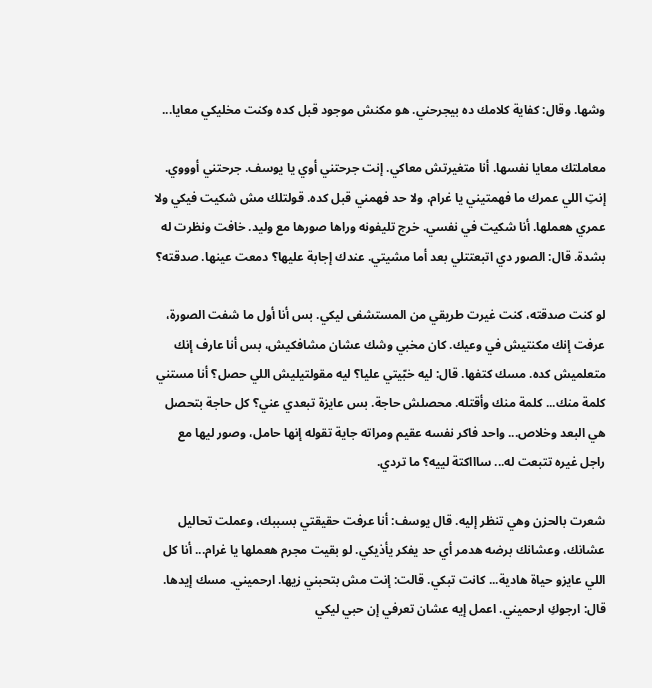وشها. وقال: كفاية كلامك ده بيجرحني. هو مكنش موجود قبل كده وكنت مخليكي معايا...

معاملتك معايا نفسها. أنا متغيرتش معاكي. إنت جرحتني أوي يا يوسف. جرحتني أوووي. إنتِ اللي عمرك ما فهمتيني يا غرام، ولا حد فهمني قبل كده. قولتلك مش شكيت فيكي ولا عمري هعملها. أنا شكيت في نفسي. خرج تليفونه وراها صورها مع وليد. خافت ونظرت له بشدة. قال: الصور دي اتبعتتلي بعد أما مشيتي. عندك إجابة عليها؟ دمعت عينها. صدقته؟

لو كنت صدقته، كنت غيرت طريقي من المستشفى ليكي. بس أنا أول ما شفت الصورة، عرفت إنك مكنتيش في وعيك. كان مخبي وشك عشان مشافكيش، بس أنا عارف إنك متعلميش كده. مسك كتفها. قال: ليه خبّيتي عليا؟ ليه مقولتيليش اللي حصل؟ أنا مستني كلمة منك... كلمة منك وأقتله. محصلش حاجة. بس عايزة تبعدي عني؟ كل حاجة بتحصل هي البعد وخلاص... واحد فاكر نفسه عقيم ومراته جاية تقوله إنها حامل، وصور ليها مع راجل غيره تتبعت له... ساااكتة لييه؟ ما تردي.

شعرت بالحزن وهي تنظر إليه. قال يوسف: أنا عرفت حقيقتي بسببك، وعملت تحاليل عشانك، وعشانك برضه هدمر أي حد يفكر يأذيكي. لو بقيت مجرم هعملها يا غرام... أنا كل اللي عايزو حياة هادية... كانت تبكي. قالت: إنت مش بتحبني زيها. ارحميني. مسك إيدها. قال: ارجوكِ ارحميني. اعمل إيه عشان تعرفي إن حبي ليكي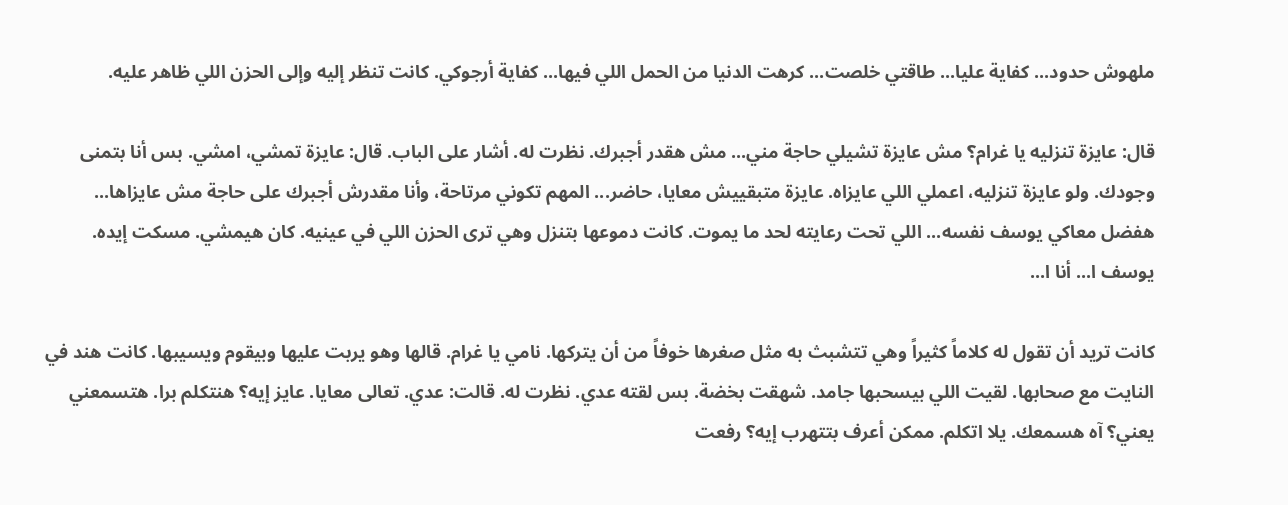ملهوش حدود... كفاية عليا... طاقتي خلصت... كرهت الدنيا من الحمل اللي فيها... كفاية أرجوكي. كانت تنظر إليه وإلى الحزن اللي ظاهر عليه.

قال: عايزة تنزليه يا غرام؟ مش عايزة تشيلي حاجة مني... مش هقدر أجبرك. نظرت له. أشار على الباب. قال: عايزة تمشي، امشي. بس أنا بتمنى وجودك. ولو عايزة تنزليه، اعملي اللي عايزاه. عايزة متبقييش معايا، حاضر... المهم تكوني مرتاحة، وأنا مقدرش أجبرك على حاجة مش عايزاها... هفضل معاكي يوسف نفسه... اللي تحت رعايته لحد ما يموت. كانت دموعها بتنزل وهي ترى الحزن اللي في عينيه. كان هيمشي. مسكت إيده. يوسف ا... أنا ا...

كانت تريد أن تقول له كلاماً كثيراً وهي تتشبث به مثل صغرها خوفاً من أن يتركها. نامي يا غرام. قالها وهو يربت عليها وبيقوم ويسيبها. كانت هند في النايت مع صحابها. لقيت اللي بيسحبها جامد. شهقت بخضة. بس لقته عدي. نظرت له. قالت: عدي. تعالى معايا. عايز إيه؟ هنتكلم برا. هتسمعني يعني؟ آه هسمعك. يلا اتكلم. ممكن أعرف بتتهرب إيه؟ رفعت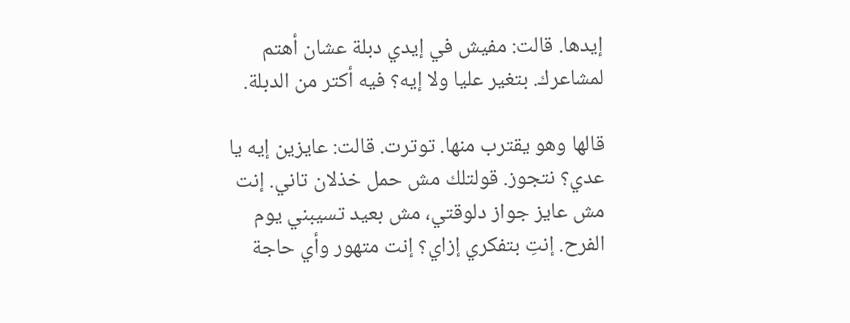إيدها. قالت: مفيش في إيدي دبلة عشان أهتم لمشاعرك. بتغير عليا ولا إيه؟ فيه أكتر من الدبلة.

قالها وهو يقترب منها. توترت. قالت: عايزين إيه يا عدي؟ نتجوز. قولتلك مش حمل خذلان تاني. إنت مش عايز جواز دلوقتي، مش بعيد تسيبني يوم الفرح. إنتِ بتفكري إزاي؟ إنت متهور وأي حاجة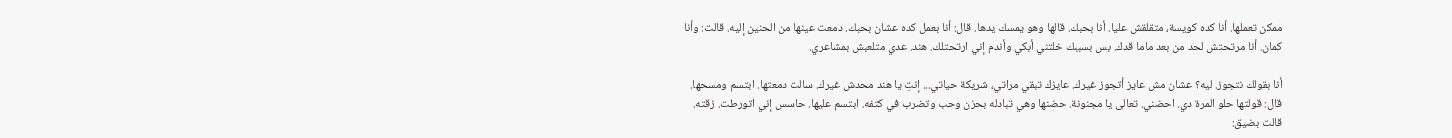ممكن تعملها. أنا كده كويسة، متقلقش عليا. أنا بحبك. قالها وهو يمسك يدها. قال: أنا بعمل كده عشان بحبك. دمعت عينها من الحنين إليه. قالت: وأنا كمان. أنا مرتحتش لحد من بعد ماما قدك. بس بسببك خلتني أبكي وأندم إني ارتحتلك. هند. عدي متلعبش بمشاعري.

أنا بقولك نتجوز. ليه؟ عشان مش عايز أتجوز غيرك. عايزك تبقي مراتي، شريكة حياتي... إنتِ يا هند محدش غيرك. سالت دمعتها. ابتسم ومسحها. قال: قولتها حلو المرة دي. احضني. تعالى يا مجنونة. حضنها وهي تبادله بحزن وحب وتضرب في كتفه. ابتسم عليها. حاسس إني اتورطت. زقته. قالت بضيق: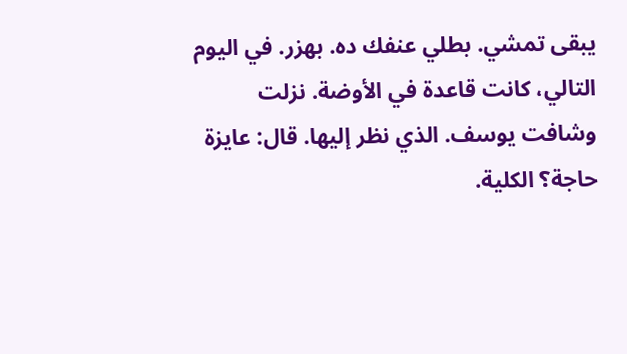يبقى تمشي. بطلي عنفك ده. بهزر. في اليوم التالي، كانت قاعدة في الأوضة. نزلت وشافت يوسف. الذي نظر إليها. قال: عايزة حاجة؟ الكلية.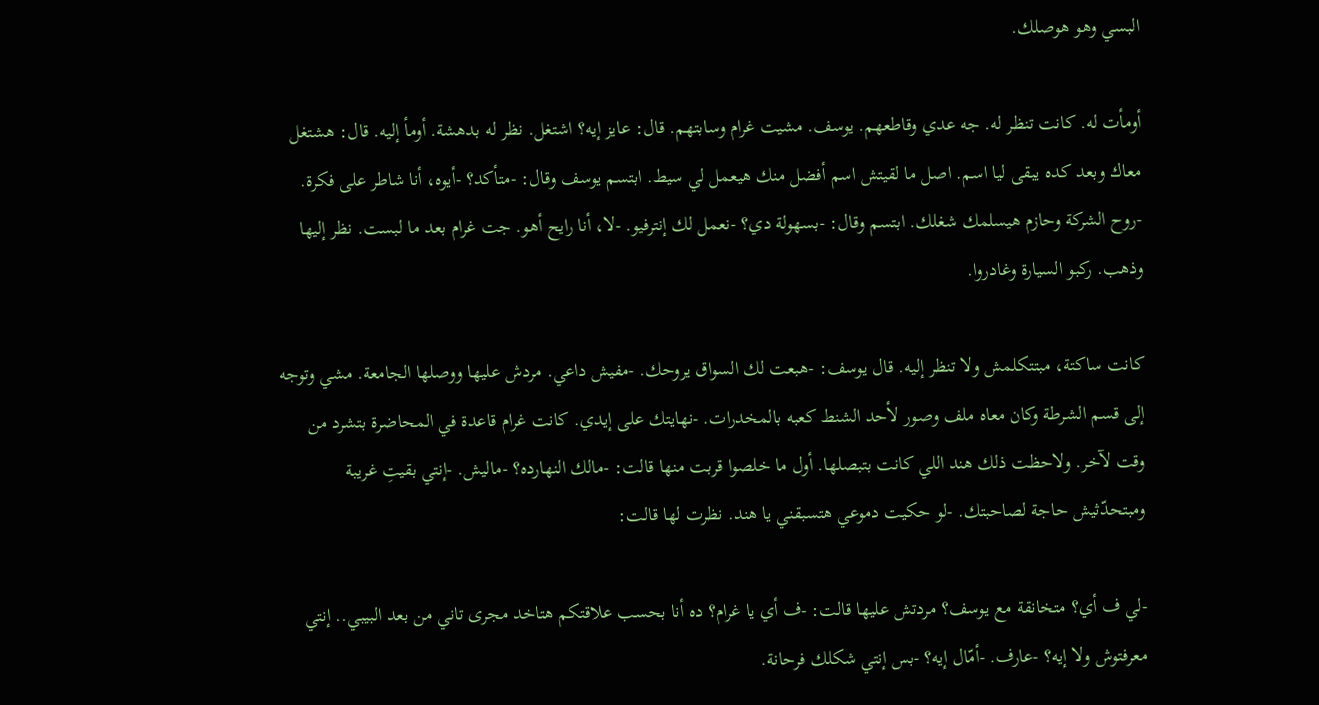البسي وهو هوصلك.

أومأت له. كانت تنظر له. جه عدي وقاطعهم. يوسف. مشيت غرام وسابتهم. قال: عايز إيه؟ اشتغل. نظر له بدهشة. أومأ إليه. قال: هشتغل معاك وبعد كده يبقى ليا اسم. اصل ما لقيتش اسم أفضل منك هيعمل لي سيط. ابتسم يوسف وقال: -متأكد؟ -أيوه، أنا شاطر على فكرة. -روح الشركة وحازم هيسلمك شغلك. ابتسم وقال: -بسهولة دي؟ -نعمل لك إنترفيو. -لا، أنا رايح أهو. جت غرام بعد ما لبست. نظر إليها وذهب. ركبو السيارة وغادروا.

كانت ساكتة، مبتتكلمش ولا تنظر إليه. قال يوسف: -هبعت لك السواق يروحك. -مفيش داعي. مردش عليها ووصلها الجامعة. مشي وتوجه إلى قسم الشرطة وكان معاه ملف وصور لأحد الشنط كعبه بالمخدرات. -نهايتك على إيدي. كانت غرام قاعدة في المحاضرة بتشرد من وقت لآخر. ولاحظت ذلك هند اللي كانت بتبصلها. أول ما خلصوا قربت منها قالت: -مالك النهارده؟ -ماليش. -إنتي بقيتِ غريبة ومبتحدّثيش حاجة لصاحبتك. -لو حكيت دموعي هتسبقني يا هند. نظرت لها قالت:

-لي ف أي؟ متخانقة مع يوسف؟ مردتش عليها قالت: -ف أي يا غرام؟ ده أنا بحسب علاقتكم هتاخد مجرى تاني من بعد البيبي.. إنتي معرفتوش ولا إيه؟ -عارف. -أمّال إيه؟ -بس إنتي شكلك فرحانة.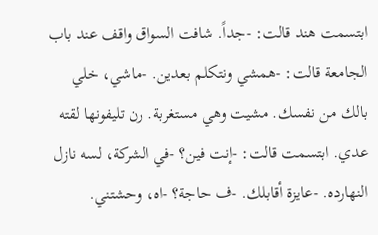ابتسمت هند قالت: -جداً. شافت السواق واقف عند باب الجامعة قالت: -همشي ونتكلم بعدين. -ماشي، خلي بالك من نفسك. مشيت وهي مستغربة. رن تليفونها لقته عدي. ابتسمت قالت: -إنت فين؟ -في الشركة، لسه نازل النهارده. -عايزة أقابلك. -ف حاجة؟ -اه، وحشتني.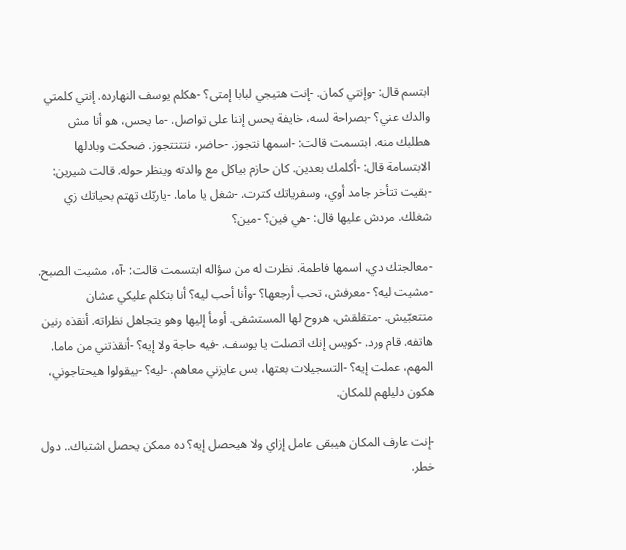ابتسم قال: -وإنتي كمان. -إنت هتيجي لبابا إمتى؟ -هكلم يوسف النهارده. إنتي كلمتي والدك عني؟ -بصراحة لسه، خايفة يحس إننا على تواصل. -ما يحس، هو أنا مش هطلبك منه. ابتسمت قالت: -اسمها نتجوز. -حاضر، نتتتتجوز. ضحكت وبادلها الابتسامة قال: -أكلمك بعدين. كان حازم بياكل مع والدته وينظر حوله. قالت شيرين: -بقيت تتأخر جامد أوي، وسفرياتك كترت. -شغل يا ماما. -ياربّك تهتم بحياتك زي شغلك. مردش عليها قال: -هي فين؟ -مين؟

-معالجتك دي، اسمها فاطمة. نظرت له من سؤاله ابتسمت قالت: -آه، مشيت الصبح. -مشيت ليه؟ -معرفش، تحب أرجعها؟ -وأنا أحب ليه؟ أنا بتكلم عليكي عشان متتعبّيش. -متقلقش، هروح لها المستشفى. أومأ إليها وهو يتجاهل نظراته. أنقذه رنين هاتفه. قام ورد. -كويس إنك اتصلت يا يوسف. -فيه حاجة ولا إيه؟ -أنقذتني من ماما. المهم، عملت إيه؟ -التسجيلات بعتها، بس عايزني معاهم. -ليه؟ -بيقولوا هيحتاجوني، هكون دليلهم للمكان.

-إنت عارف المكان هيبقى عامل إزاي ولا هيحصل إيه؟ ده ممكن يحصل اشتباك.. دول خطر.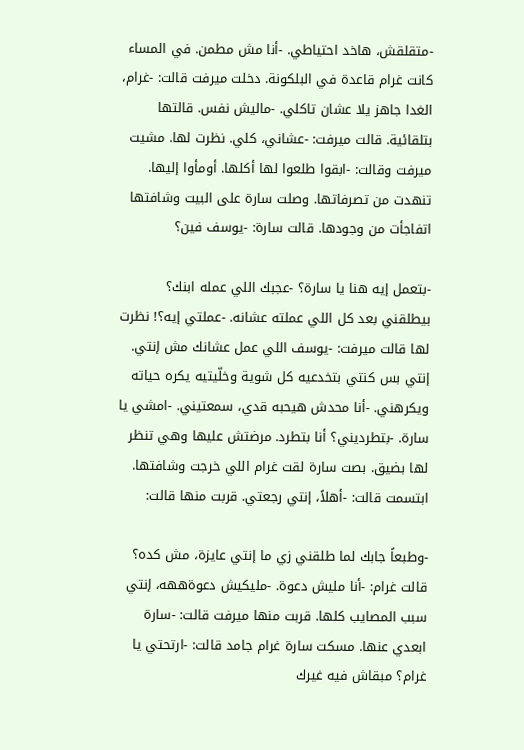-متقلقش، هاخد احتياطي. -أنا مش مطمن. في المساء كانت غرام قاعدة في البلكونة. دخلت ميرفت قالت: -غرام، الغدا جاهز يلا عشان تاكلي. -ماليش نفس. قالتها بتلقائية. قالت ميرفت: -عشاني، كلي. نظرت لها. مشيت ميرفت وقالت: -ابقوا طلعوا لها أكلها. أومأوا إليها. تنهدت من تصرفاتها. وصلت سارة على البيت وشافتها اتفاجأت من وجودها. قالت سارة: -يوسف فين؟

-بتعمل إيه هنا يا سارة؟ -عجبك اللي عمله ابنك؟ بيطلقني بعد كل اللي عملته عشانه. -عملتي إيه؟! نظرت لها قالت ميرفت: -يوسف اللي عمل عشانك مش إنتي. إنتي بس كنتي بتخدعيه كل شوية وخلّيتيه يكره حياته ويكرهني. -أنا محدش هيحبه قدي، سمعتيني. -امشي يا سارة. -بتطرديني؟ أنا بتطرد. مرضتش عليها وهي تنظر لها بضيق. بصت سارة لقت غرام اللي خرجت وشافتها. ابتسمت قالت: -أهلاً، إنتي رجعتي. قربت منها قالت:

-وطبعاً جابك لما طلقني زي ما إنتي عايزة، مش كده؟ قالت غرام: -أنا مليش دعوة. -مليكيش دعوةههه، إنتي سبب المصايب كلها. قربت منها ميرفت قالت: -سارة ابعدي عنها. مسكت سارة غرام جامد قالت: -ارتحتي يا غرام؟ مبقاش فيه غيرك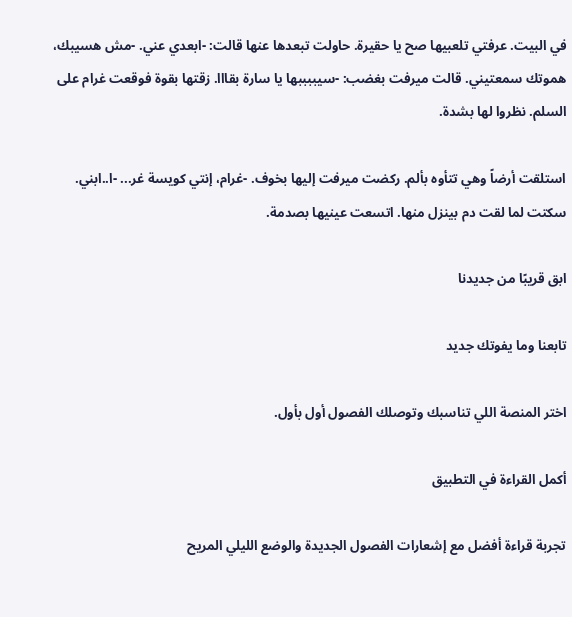في البيت. عرفتي تلعبيها صح يا حقيرة. حاولت تبعدها عنها قالت: -ابعدي عني. -مش هسيبك، هموتك سمعتيني. قالت ميرفت بغضب: -سيببببها يا سارة بقااا. زقتها بقوة فوقعت غرام على السلم. نظروا لها بشدة.

استلقت أرضاً وهي تتأوه بألم. ركضت ميرفت إليها بخوف. -غرام، إنتي كويسة غر... -ا..ابني. سكتت لما لقت دم بينزل منها. اتسعت عينيها بصدمة.

ابق قريبًا من جديدنا

تابعنا وما يفوتك جديد

اختر المنصة اللي تناسبك وتوصلك الفصول أول بأول.

أكمل القراءة في التطبيق

تجربة قراءة أفضل مع إشعارات الفصول الجديدة والوضع الليلي المريح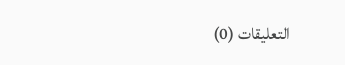التعليقات (0)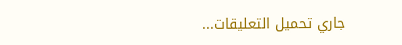جاري تحميل التعليقات...